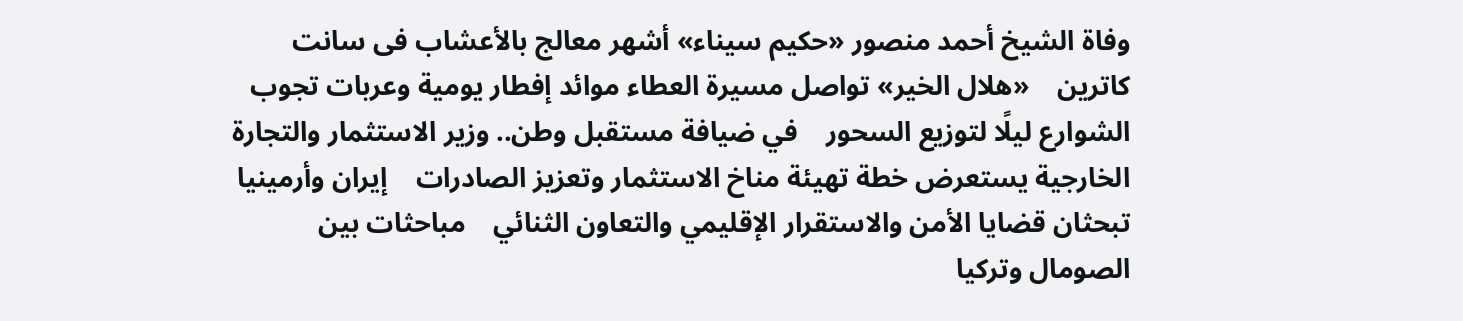وفاة الشيخ أحمد منصور «حكيم سيناء» أشهر معالج بالأعشاب فى سانت كاترين    «هلال الخير» تواصل مسيرة العطاء موائد إفطار يومية وعربات تجوب الشوارع ليلًا لتوزيع السحور    في ضيافة مستقبل وطن.. وزير الاستثمار والتجارة الخارجية يستعرض خطة تهيئة مناخ الاستثمار وتعزيز الصادرات    إيران وأرمينيا تبحثان قضايا الأمن والاستقرار الإقليمي والتعاون الثنائي    مباحثات بين الصومال وتركيا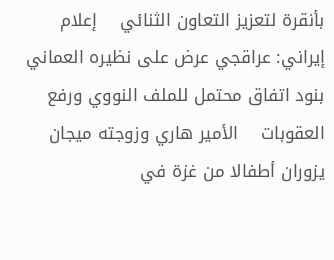بأنقرة لتعزيز التعاون الثنائي    إعلام إيراني: عراقجي عرض على نظيره العماني بنود اتفاق محتمل للملف النووي ورفع العقوبات    الأمير هاري وزوجته ميجان يزوران أطفالا من غزة في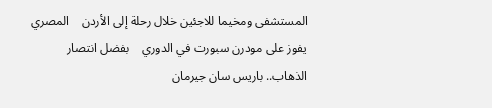المستشفى ومخيما للاجئين خلال رحلة إلى الأردن    المصري يفوز على مودرن سبورت في الدوري    بفضل انتصار الذهاب.. باريس سان جيرمان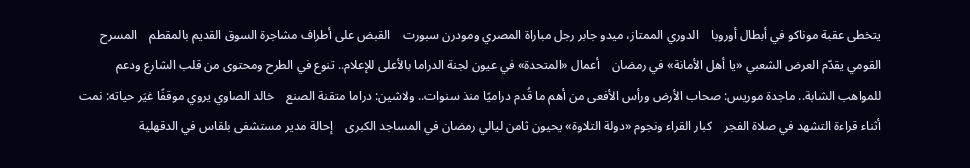يتخطى عقبة موناكو في أبطال أوروبا    الدوري الممتاز، ميدو جابر رجل مباراة المصري ومودرن سبورت    القبض على أطراف مشاجرة السوق القديم بالمقطم    المسرح القومي يقدّم العرض الشعبي «يا أهل الأمانة» في رمضان    أعمال «المتحدة» في عيون لجنة الدراما بالأعلى للإعلام.. تنوع في الطرح ومحتوى من قلب الشارع ودعم للمواهب الشابة.. ماجدة موريس: صحاب الأرض ورأس الأفعى من أهم ما قُدم دراميًا منذ سنوات.. ولاشين: دراما متقنة الصنع    خالد الصاوي يروي موقفًا غيَر حياته: نمت أثناء قراءة التشهد في صلاة الفجر    كبار القراء ونجوم «دولة التلاوة» يحيون ثامن ليالي رمضان في المساجد الكبرى    إحالة مدير مستشفى بلقاس في الدقهلية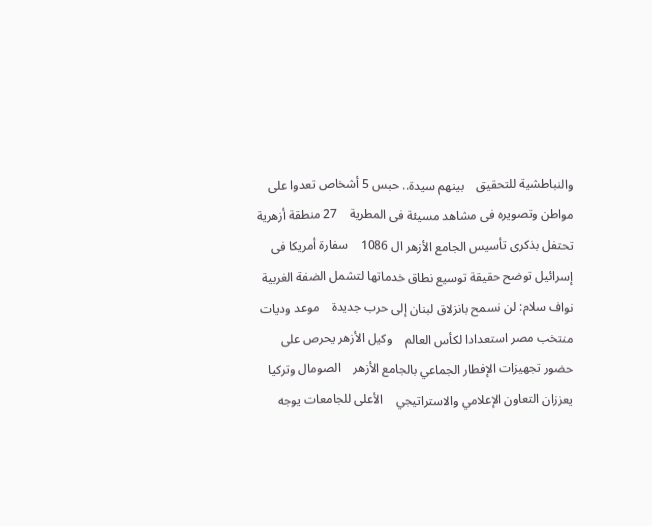والنباطشية للتحقيق    بينهم سيدة.. حبس 5 أشخاص تعدوا على مواطن وتصويره فى مشاهد مسيئة فى المطرية    27 منطقة أزهرية تحتفل بذكرى تأسيس الجامع الأزهر ال 1086    سفارة أمريكا فى إسرائيل توضح حقيقة توسيع نطاق خدماتها لتشمل الضفة الغربية    نواف سلام: لن نسمح بانزلاق لبنان إلى حرب جديدة    موعد وديات منتخب مصر استعدادا لكأس العالم    وكيل الأزهر يحرص على حضور تجهيزات الإفطار الجماعي بالجامع الأزهر    الصومال وتركيا يعززان التعاون الإعلامي والاستراتيجي    الأعلى للجامعات يوجه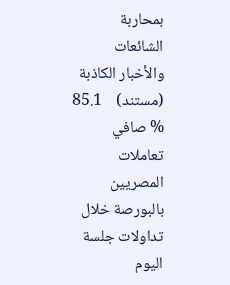بمحاربة الشائعات والأخبار الكاذبة (مستند)    85.1 % صافي تعاملات المصريين بالبورصة خلال تداولات جلسة اليوم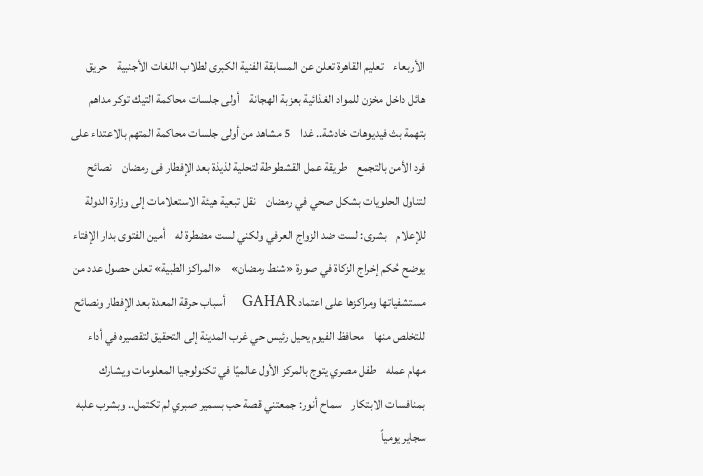الأربعاء    تعليم القاهرة تعلن عن المسابقة الفنية الكبرى لطلاب اللغات الأجنبية    حريق هائل داخل مخزن للمواد الغذائية بعزبة الهجانة    أولى جلسات محاكمة التيك توكر مداهم بتهمة بث فيديوهات خادشة.. غدا    5 مشاهد من أولى جلسات محاكمة المتهم بالاعتداء على فرد الأمن بالتجمع    طريقة عمل القشطوطة لتحلية لذيذة بعد الإفطار فى رمضان    نصائح لتناول الحلويات بشكل صحي في رمضان    نقل تبعية هيئة الاستعلامات إلى وزارة الدولة للإعلام    بشرى: لست ضد الزواج العرفي ولكني لست مضطرة له    أمين الفتوى بدار الإفتاء يوضح حُكم إخراج الزكاة في صورة «شنط رمضان»    «المراكز الطبية» تعلن حصول عدد من مستشفياتها ومراكزها على اعتماد GAHAR    أسباب حرقة المعدة بعد الإفطار ونصائح للتخلص منها    محافظ الفيوم يحيل رئيس حي غرب المدينة إلى التحقيق لتقصيره في أداء مهام عمله    طفل مصري يتوج بالمركز الأول عالميًا في تكنولوجيا المعلومات ويشارك بمنافسات الابتكار    سماح أنور: جمعتني قصة حب بسمير صبري لم تكتمل.. وبشرب علبه سجاير يومياً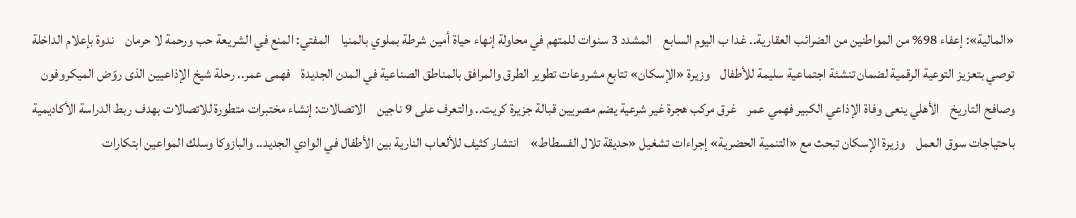«المالية»: إعفاء 98% من المواطنين من الضرائب العقارية.. غدا ب اليوم السابع    المشدد 3 سنوات للمتهم في محاولة إنهاء حياة أمين شرطة بملوي بالمنيا    المفتي: المنع في الشريعة حب ورحمة لا حرمان    ندوة بإعلام الداخلة توصي بتعزيز التوعية الرقمية لضمان تنشئة اجتماعية سليمة للأطفال    وزيرة «الإسكان» تتابع مشروعات تطوير الطرق والمرافق بالمناطق الصناعية في المدن الجديدة    فهمى عمر.. رحلة شيخ الإذاعيين الذى روّض الميكروفون وصافح التاريخ    الأهلي ينعى وفاة الإذاعي الكبير فهمي عمر    غرق مركب هجرة غير شرعية يضم مصريين قبالة جزيرة كريت.. والتعرف على 9 ناجين    الاتصالات: إنشاء مختبرات متطورة للاتصالات بهدف ربط الدراسة الأكاديمية باحتياجات سوق العمل    وزيرة الإسكان تبحث مع «التنمية الحضرية» إجراءات تشغيل «حديقة تلال الفسطاط»    انتشار كثيف للألعاب النارية بين الأطفال في الوادي الجديد.. والبازوكا وسلك المواعين ابتكارات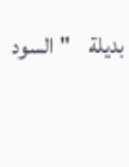بديلة    "السود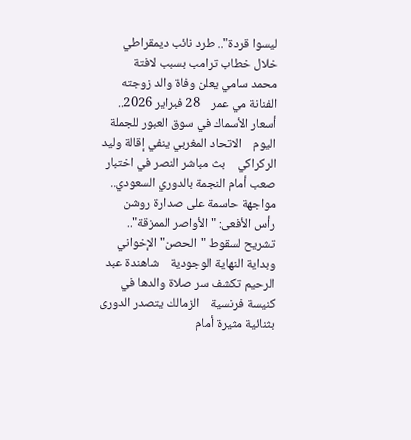ليسوا قردة".. طرد نائب ديمقراطي خلال خطاب ترامب بسبب لافتة    محمد سامي يعلن وفاة والد زوجته الفنانة مي عمر    28 فبراير 2026.. أسعار الأسماك في سوق العبور للجملة اليوم    الاتحاد المغربي ينفي إقالة وليد الركراكي    بث مباشر النصر في اختبار صعب أمام النجمة بالدوري السعودي.. مواجهة حاسمة على صدارة روشن    رأس الأفعى: "الأواصر الممزقة".. تشريح لسقوط "الحصن" الإخواني وبداية النهاية الوجودية    شاهندة عبد الرحيم تكشف سر صلاة والدها في كنيسة فرنسية    الزمالك يتصدر الدورى بثنائية مثيرة أمام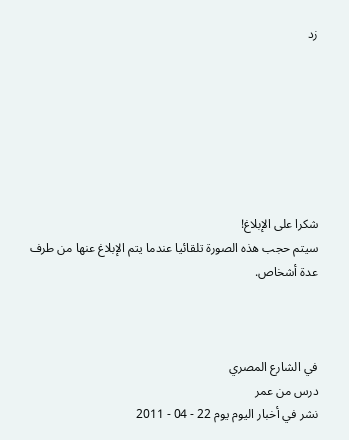زد







شكرا على الإبلاغ!
سيتم حجب هذه الصورة تلقائيا عندما يتم الإبلاغ عنها من طرف عدة أشخاص.



في الشارع المصري
درس من عمر
نشر في أخبار اليوم يوم 22 - 04 - 2011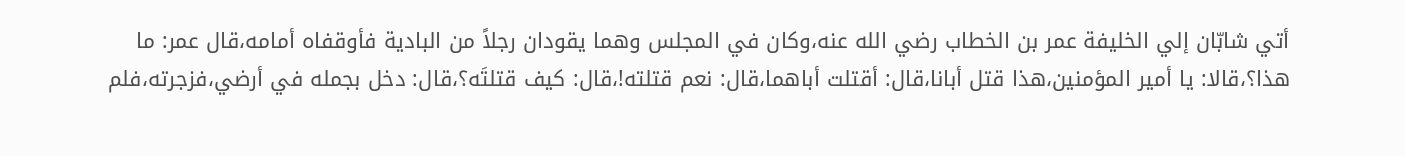أتي شابّان إلي الخليفة عمر بن الخطاب رضي الله عنه،وكان في المجلس وهما يقودان رجلاً من البادية فأوقفاه أمامه،قال عمر: ما هذا؟،قالا: يا أمير المؤمنين،هذا قتل أبانا،قال: أقتلت أباهما،قال: نعم قتلته!،قال: كيف قتلتَه؟،قال: دخل بجمله في أرضي،فزجرته،فلم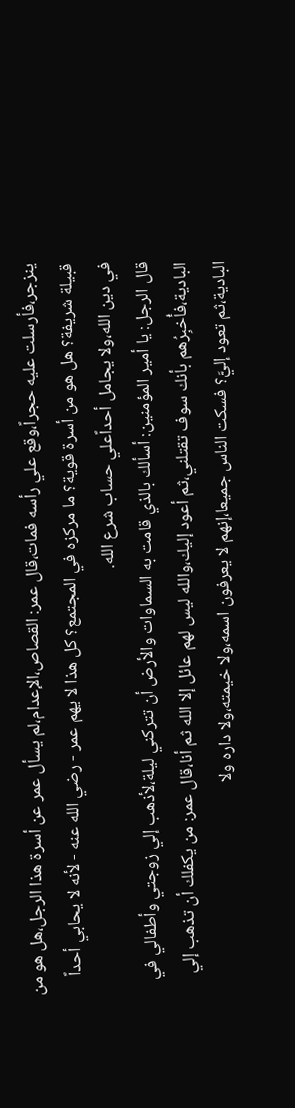ينزجر،فأرسلت عليه حجراً،وقع علي رأسه فمات،قال عمر: القصاص،الإعدام،لم يسأل عمر عن أسرة هذا الرجل،هل هو من قبيلة شريفة؟ هل هو من أسرة قوية؟ ما مركزه في المجتمع؟ كل هذا لا يهم عمر - رضي الله عنه - لأنه لا يحابي أحداً في دين الله،ولا يجامل أحداًعلي حساب شرع الله.
قال الرجل: يا أمير المؤمنين: أسألك بالذي قامت به السماوات والأرض أن تتركني ليلة،لأذهب إلي زوجتي وأطفالي في البادية،فأُخبِرُهم بأنك سوف تقتلني،ثم أعود إليك،والله ليس لهم عائل إلا الله ثم أنا،قال عمر: من يكفلك أن تذهب إلي البادية،ثم تعود إليَّ؟ فسكت الناس جميعا،إنهم لا يعرفون اسمه،ولا خيمته،ولا داره ولا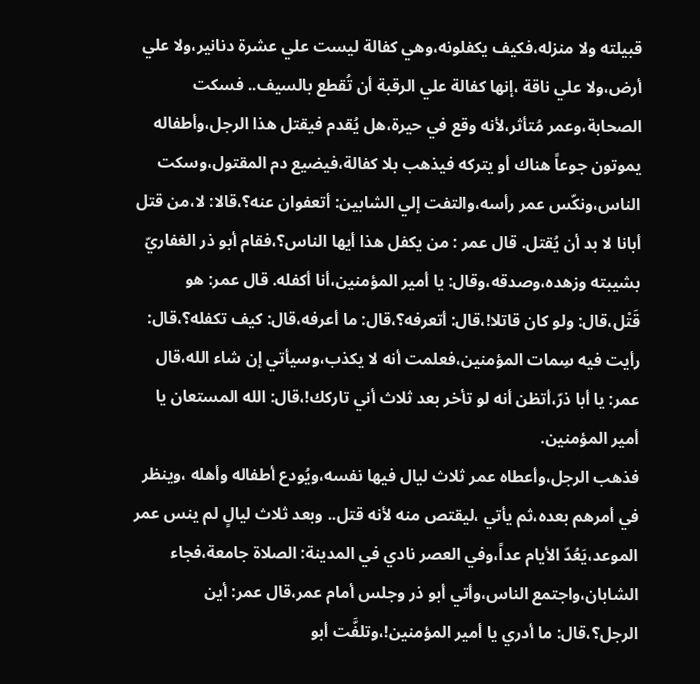قبيلته ولا منزله،فكيف يكفلونه،وهي كفالة ليست علي عشرة دنانير،ولا علي أرض،ولا علي ناقة ،إنها كفالة علي الرقبة أن تُقطع بالسيف.. فسكت الصحابة،وعمر مُتأثر،لأنه وقع في حيرة،هل يُقدم فيقتل هذا الرجل،وأطفاله يموتون جوعاً هناك أو يتركه فيذهب بلا كفالة،فيضيع دم المقتول،وسكت الناس،ونكّس عمر رأسه،والتفت إلي الشابين: أتعفوان عنه؟،قالا: لا،من قتل أبانا لا بد أن يُقتل. قال عمر : من يكفل هذا أيها الناس؟،فقام أبو ذر الغفاريّ بشيبته وزهده،وصدقه،وقال: يا أمير المؤمنين،أنا أكفله. قال عمر: هو قَتْل،قال: ولو كان قاتلا!،قال: أتعرفه؟،قال: ما أعرفه،قال: كيف تكفله؟،قال: رأيت فيه سِمات المؤمنين،فعلمت أنه لا يكذب،وسيأتي إن شاء الله،قال عمر: يا أبا ذرّ،أتظن أنه لو تأخر بعد ثلاث أني تاركك!،قال: الله المستعان يا أمير المؤمنين.
فذهب الرجل،وأعطاه عمر ثلاث ليال فيها نفسه،ويُودع أطفاله وأهله ،وينظر في أمرهم بعده،ثم يأتي ،ليقتص منه لأنه قتل.. وبعد ثلاث ليالٍ لم ينس عمر الموعد،يَعُدّ الأيام عداً،وفي العصر نادي في المدينة: الصلاة جامعة،فجاء الشابان،واجتمع الناس،وأتي أبو ذر وجلس أمام عمر،قال عمر: أين الرجل؟،قال: ما أدري يا أمير المؤمنين!،وتلفَّت أبو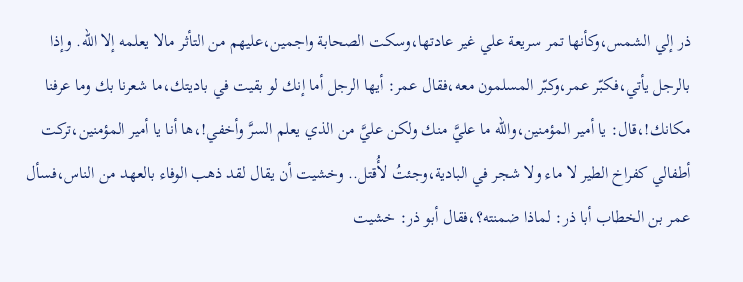ذر إلي الشمس،وكأنها تمر سريعة علي غير عادتها،وسكت الصحابة واجمين،عليهم من التأثر مالا يعلمه إلا الله. وإذا بالرجل يأتي،فكبّر عمر،وكبّر المسلمون معه،فقال عمر: أيها الرجل أما إنك لو بقيت في باديتك،ما شعرنا بك وما عرفنا مكانك!،قال: يا أمير المؤمنين،والله ما عليَّ منك ولكن عليَّ من الذي يعلم السرَّ وأخفي!،ها أنا يا أمير المؤمنين،تركت أطفالي كفراخ الطير لا ماء ولا شجر في البادية،وجئتُ لأُقتل.. وخشيت أن يقال لقد ذهب الوفاء بالعهد من الناس،فسأل عمر بن الخطاب أبا ذر: لماذا ضمنته؟،فقال أبو ذر: خشيت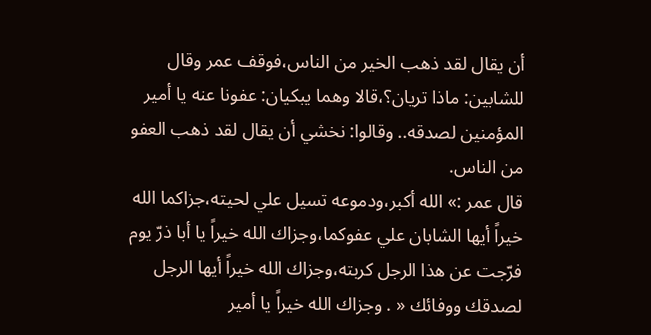أن يقال لقد ذهب الخير من الناس،فوقف عمر وقال للشابين: ماذا تريان؟،قالا وهما يبكيان: عفونا عنه يا أمير المؤمنين لصدقه.. وقالوا: نخشي أن يقال لقد ذهب العفو من الناس.
قال عمر :» الله أكبر،ودموعه تسيل علي لحيته،جزاكما الله خيراً أيها الشابان علي عفوكما،وجزاك الله خيراً يا أبا ذرّ يوم فرّجت عن هذا الرجل كربته،وجزاك الله خيراً أيها الرجل لصدقك ووفائك « . وجزاك الله خيراً يا أمير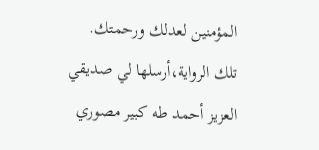المؤمنين لعدلك ورحمتك.
تلك الرواية،أرسلها لي صديقي العزيز أحمد طه كبير مصوري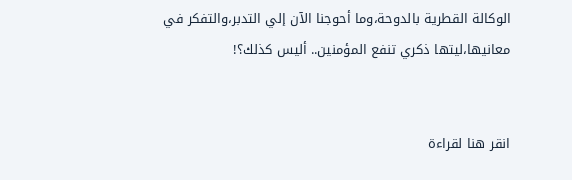الوكالة القطرية بالدوحة،وما أحوجنا الآن إلي التدبر،والتفكر في معانيها،ليتها ذكري تنفع المؤمنين.. أليس كذلك؟!


انقر هنا لقراءة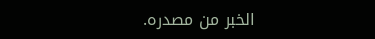الخبر من مصدره.